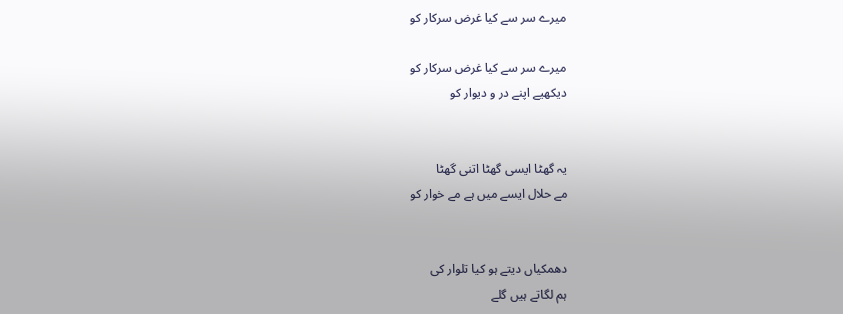میرے سر سے کیا غرض سرکار کو

میرے سر سے کیا غرض سرکار کو
دیکھیے اپنے در و دیوار کو


یہ گھٹا ایسی گھٹا اتنی گھٹا
مے حلال ایسے میں ہے مے خوار کو


دھمکیاں دیتے ہو کیا تلوار کی
ہم لگاتے ہیں گلے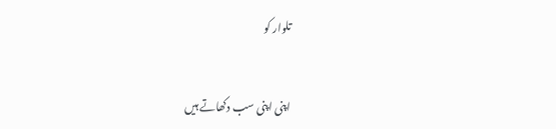تلوار کو


اپنی اپنی سب دکھاتے ہیں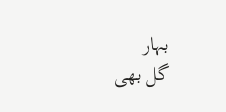بہار
گل بھی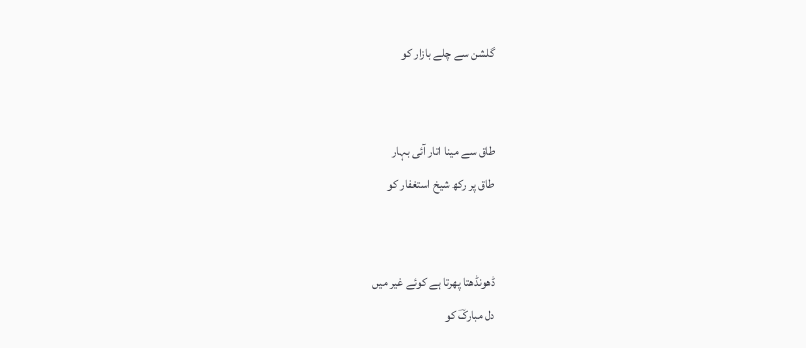گلشن سے چلے بازار کو


طاق سے مینا اتار آئی بہار
طاق پر رکھ شیخ استغفار کو


ڈھونڈھتا پھرتا ہے کوئے غیر میں
دل مبارکؔ کو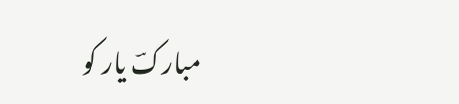مبارکؔ یار کو